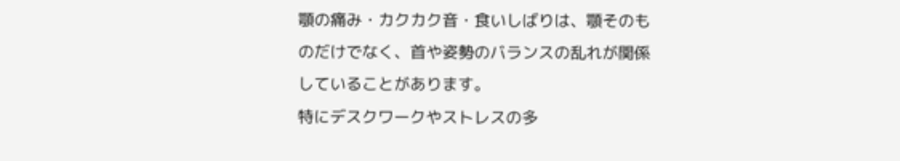顎の痛み・カクカク音・食いしばりは、顎そのものだけでなく、首や姿勢のバランスの乱れが関係していることがあります。
特にデスクワークやストレスの多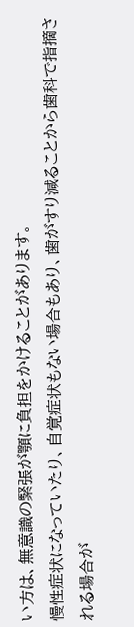い方は、無意識の緊張が顎に負担をかけることがあります。
慢性症状になっていたり、自覚症状もない場合もあり、歯がすり減ることから歯科で指摘される場合が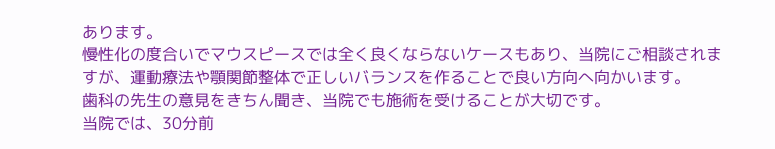あります。
慢性化の度合いでマウスピースでは全く良くならないケースもあり、当院にご相談されますが、運動療法や顎関節整体で正しいバランスを作ることで良い方向へ向かいます。
歯科の先生の意見をきちん聞き、当院でも施術を受けることが大切です。
当院では、30分前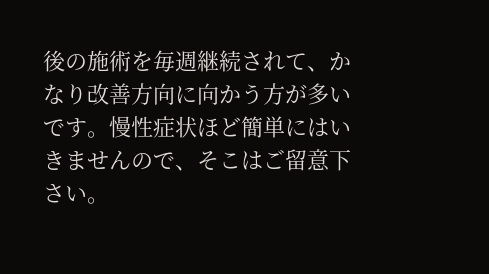後の施術を毎週継続されて、かなり改善方向に向かう方が多いです。慢性症状ほど簡単にはいきませんので、そこはご留意下さい。